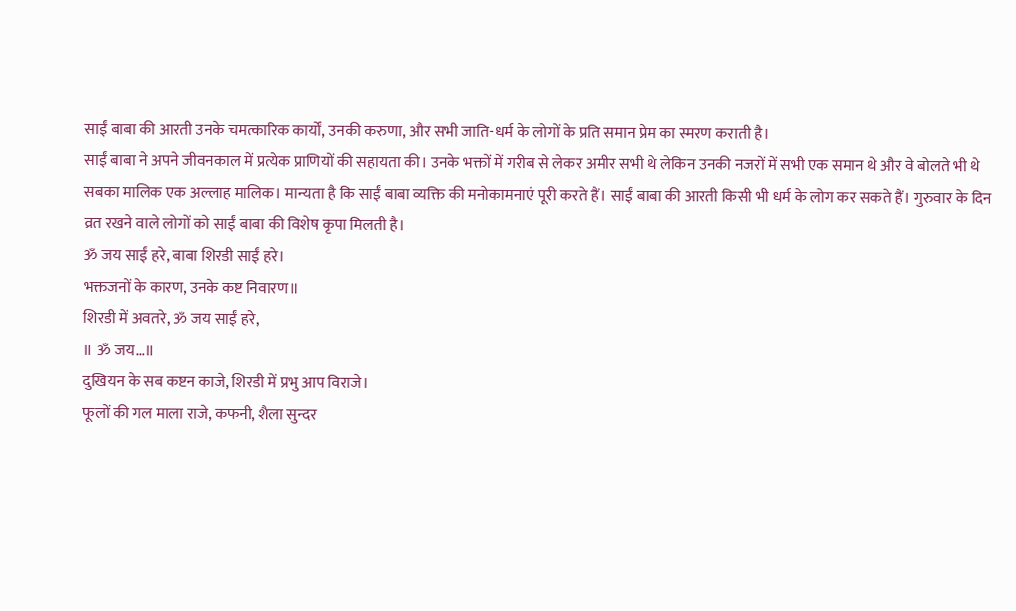साईं बाबा की आरती उनके चमत्कारिक कार्यों, उनकी करुणा, और सभी जाति-धर्म के लोगों के प्रति समान प्रेम का स्मरण कराती है।
साईं बाबा ने अपने जीवनकाल में प्रत्येक प्राणियों की सहायता की। उनके भक्तों में गरीब से लेकर अमीर सभी थे लेकिन उनकी नजरों में सभी एक समान थे और वे बोलते भी थे सबका मालिक एक अल्लाह मालिक। मान्यता है कि साईं बाबा व्यक्ति की मनोकामनाएं पूरी करते हैं। साईं बाबा की आरती किसी भी धर्म के लोग कर सकते हैं। गुरुवार के दिन व्रत रखने वाले लोगों को साईं बाबा की विशेष कृपा मिलती है।
ॐ जय साईं हरे, बाबा शिरडी साईं हरे।
भक्तजनों के कारण, उनके कष्ट निवारण॥
शिरडी में अवतरे, ॐ जय साईं हरे,
॥ ॐ जय…॥
दुखियन के सब कष्टन काजे, शिरडी में प्रभु आप विराजे।
फूलों की गल माला राजे, कफनी, शैला सुन्दर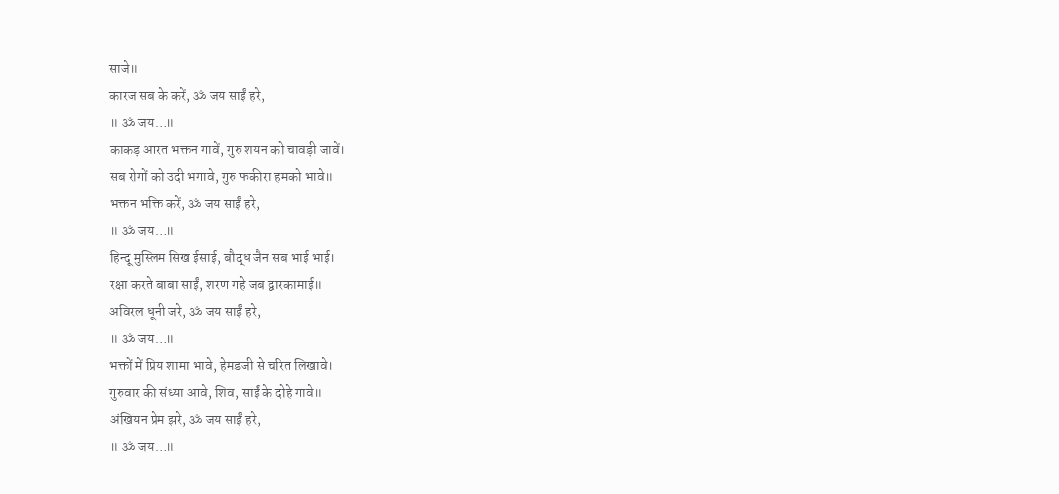साजे॥
कारज सब के करें, ॐ जय साईं हरे,
॥ ॐ जय…॥
काकड़ आरत भक्तन गावें, गुरु शयन को चावड़ी जावें।
सब रोगों को उदी भगावे, गुरु फकीरा हमको भावे॥
भक्तन भक्ति करें, ॐ जय साईं हरे,
॥ ॐ जय…॥
हिन्दू मुस्लिम सिख ईसाई, बौद्ध जैन सब भाई भाई।
रक्षा करते बाबा साईं, शरण गहे जब द्वारकामाई॥
अविरल धूनी जरे, ॐ जय साईं हरे,
॥ ॐ जय…॥
भक्तों में प्रिय शामा भावे, हेमडजी से चरित लिखावे।
गुरुवार की संध्या आवे, शिव, साईं के दोहे गावे॥
अंखियन प्रेम झरे, ॐ जय साईं हरे,
॥ ॐ जय…॥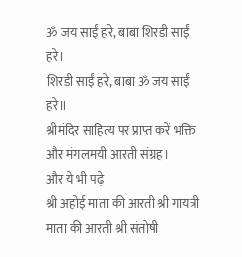ॐ जय साईं हरे, बाबा शिरडी साईं हरे।
शिरडी साईं हरे, बाबा ॐ जय साईं हरे॥
श्रीमंदिर साहित्य पर प्राप्त करें भक्ति और मंगलमयी आरती संग्रह।
और ये भी पढ़े
श्री अहोई माता की आरती श्री गायत्री माता की आरती श्री संतोषी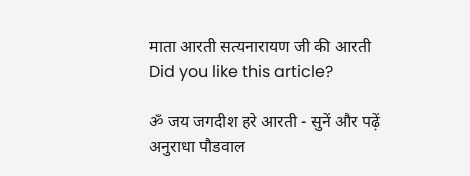माता आरती सत्यनारायण जी की आरती
Did you like this article?

ॐ जय जगदीश हरे आरती - सुनें और पढ़ें अनुराधा पौडवाल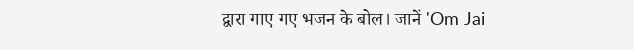द्वारा गाए गए भजन के बोल। जानें 'Om Jai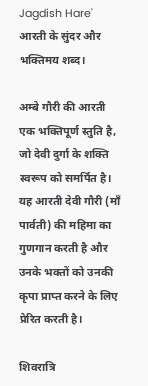Jagdish Hare' आरती के सुंदर और भक्तिमय शब्द।

अम्बे गौरी की आरती एक भक्तिपूर्ण स्तुति है, जो देवी दुर्गा के शक्ति स्वरूप को समर्पित है। यह आरती देवी गौरी (माँ पार्वती) की महिमा का गुणगान करती है और उनके भक्तों को उनकी कृपा प्राप्त करने के लिए प्रेरित करती है।

शिवरात्रि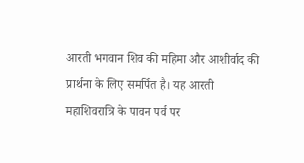आरती भगवान शिव की महिमा और आशीर्वाद की प्रार्थना के लिए समर्पित है। यह आरती महाशिवरात्रि के पावन पर्व पर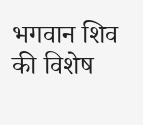भगवान शिव की विशेष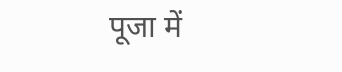पूजा में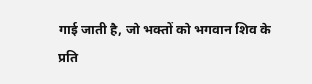गाई जाती है, जो भक्तों को भगवान शिव के प्रति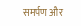समर्पण और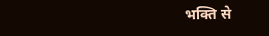भक्ति से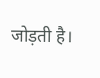जोड़ती है।